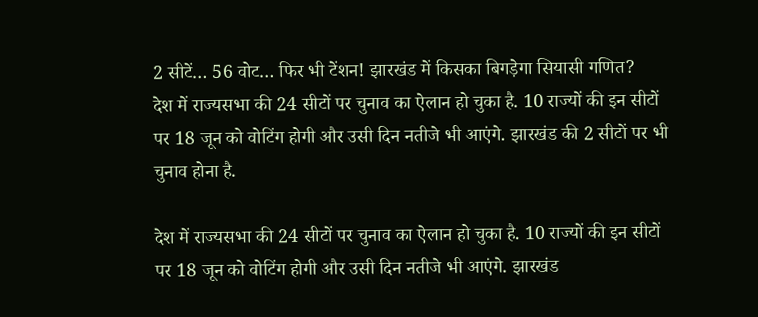2 सीटें… 56 वोट… फिर भी टेंशन! झारखंड में किसका बिगड़ेगा सियासी गणित?
देश में राज्यसभा की 24 सीटों पर चुनाव का ऐलान हो चुका है. 10 राज्यों की इन सीटों पर 18 जून को वोटिंग होगी और उसी दिन नतीजे भी आएंगे. झारखंड की 2 सीटों पर भी चुनाव होना है.

देश में राज्यसभा की 24 सीटों पर चुनाव का ऐलान हो चुका है. 10 राज्यों की इन सीटों पर 18 जून को वोटिंग होगी और उसी दिन नतीजे भी आएंगे. झारखंड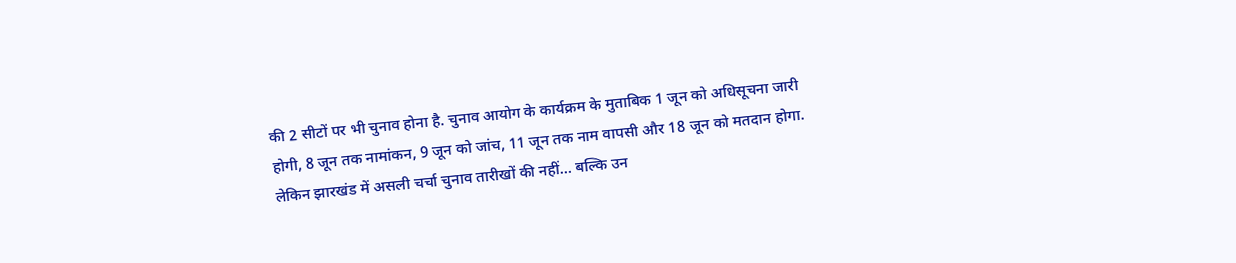की 2 सीटों पर भी चुनाव होना है. चुनाव आयोग के कार्यक्रम के मुताबिक 1 जून को अधिसूचना जारी होगी, 8 जून तक नामांकन, 9 जून को जांच, 11 जून तक नाम वापसी और 18 जून को मतदान होगा. लेकिन झारखंड में असली चर्चा चुनाव तारीखों की नहीं… बल्कि उन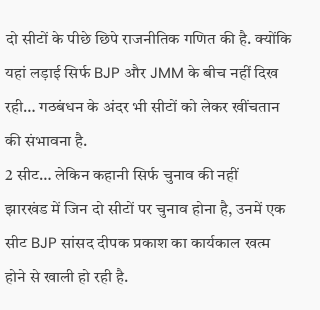दो सीटों के पीछे छिपे राजनीतिक गणित की है. क्योंकि यहां लड़ाई सिर्फ BJP और JMM के बीच नहीं दिख रही… गठबंधन के अंदर भी सीटों को लेकर खींचतान की संभावना है.
2 सीट… लेकिन कहानी सिर्फ चुनाव की नहीं
झारखंड में जिन दो सीटों पर चुनाव होना है, उनमें एक सीट BJP सांसद दीपक प्रकाश का कार्यकाल खत्म होने से खाली हो रही है.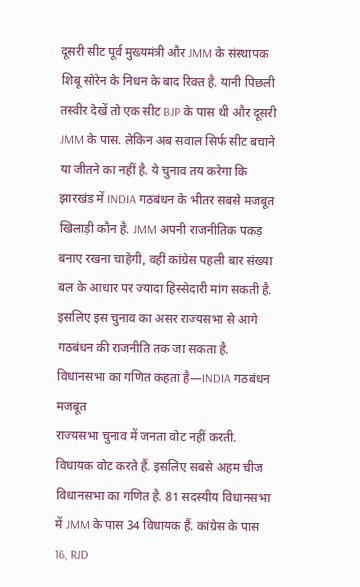दूसरी सीट पूर्व मुख्यमंत्री और JMM के संस्थापक शिबू सोरेन के निधन के बाद रिक्त है. यानी पिछली तस्वीर देखें तो एक सीट BJP के पास थी और दूसरी JMM के पास. लेकिन अब सवाल सिर्फ सीट बचाने या जीतने का नहीं है. ये चुनाव तय करेगा कि झारखंड में INDIA गठबंधन के भीतर सबसे मजबूत खिलाड़ी कौन है. JMM अपनी राजनीतिक पकड़ बनाए रखना चाहेगी, वहीं कांग्रेस पहली बार संख्या बल के आधार पर ज्यादा हिस्सेदारी मांग सकती है. इसलिए इस चुनाव का असर राज्यसभा से आगे गठबंधन की राजनीति तक जा सकता है.
विधानसभा का गणित कहता है—INDIA गठबंधन मजबूत
राज्यसभा चुनाव में जनता वोट नहीं करती. विधायक वोट करते हैं. इसलिए सबसे अहम चीज विधानसभा का गणित है. 81 सदस्यीय विधानसभा में JMM के पास 34 विधायक हैं. कांग्रेस के पास 16, RJD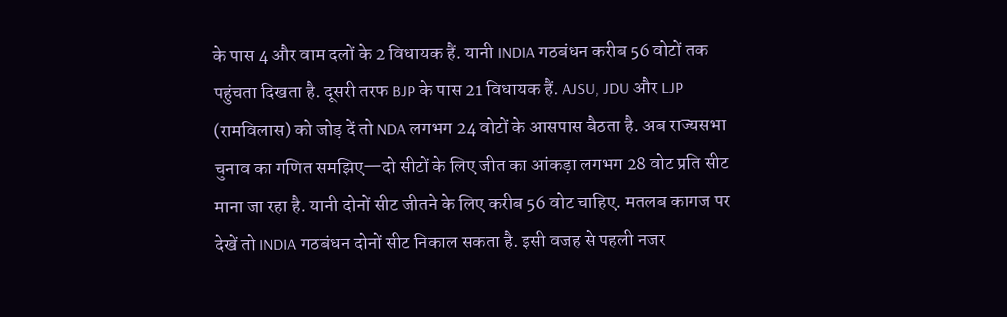के पास 4 और वाम दलों के 2 विधायक हैं. यानी INDIA गठबंधन करीब 56 वोटों तक पहुंचता दिखता है. दूसरी तरफ BJP के पास 21 विधायक हैं. AJSU, JDU और LJP (रामविलास) को जोड़ दें तो NDA लगभग 24 वोटों के आसपास बैठता है. अब राज्यसभा चुनाव का गणित समझिए—दो सीटों के लिए जीत का आंकड़ा लगभग 28 वोट प्रति सीट माना जा रहा है. यानी दोनों सीट जीतने के लिए करीब 56 वोट चाहिए. मतलब कागज पर देखें तो INDIA गठबंधन दोनों सीट निकाल सकता है. इसी वजह से पहली नजर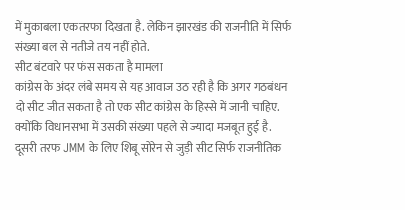में मुकाबला एकतरफा दिखता है. लेकिन झारखंड की राजनीति में सिर्फ संख्या बल से नतीजे तय नहीं होते.
सीट बंटवारे पर फंस सकता है मामला
कांग्रेस के अंदर लंबे समय से यह आवाज उठ रही है कि अगर गठबंधन दो सीट जीत सकता है तो एक सीट कांग्रेस के हिस्से में जानी चाहिए. क्योंकि विधानसभा में उसकी संख्या पहले से ज्यादा मजबूत हुई है. दूसरी तरफ JMM के लिए शिबू सोरेन से जुड़ी सीट सिर्फ राजनीतिक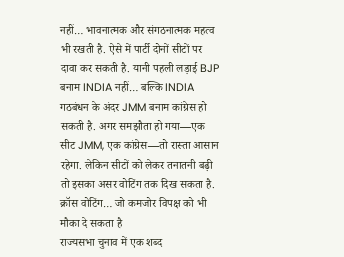नहीं… भावनात्मक और संगठनात्मक महत्व भी रखती है. ऐसे में पार्टी दोनों सीटों पर दावा कर सकती है. यानी पहली लड़ाई BJP बनाम INDIA नहीं… बल्कि INDIA गठबंधन के अंदर JMM बनाम कांग्रेस हो सकती है. अगर समझौता हो गया—एक सीट JMM, एक कांग्रेस—तो रास्ता आसान रहेगा. लेकिन सीटों को लेकर तनातनी बढ़ी तो इसका असर वोटिंग तक दिख सकता है.
क्रॉस वोटिंग… जो कमजोर विपक्ष को भी मौका दे सकता है
राज्यसभा चुनाव में एक शब्द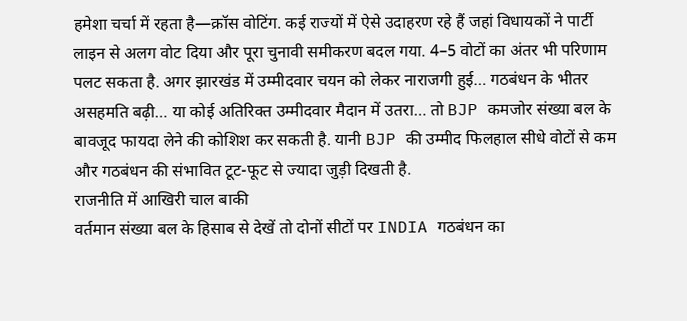हमेशा चर्चा में रहता है—क्रॉस वोटिंग. कई राज्यों में ऐसे उदाहरण रहे हैं जहां विधायकों ने पार्टी लाइन से अलग वोट दिया और पूरा चुनावी समीकरण बदल गया. 4–5 वोटों का अंतर भी परिणाम पलट सकता है. अगर झारखंड में उम्मीदवार चयन को लेकर नाराजगी हुई… गठबंधन के भीतर असहमति बढ़ी… या कोई अतिरिक्त उम्मीदवार मैदान में उतरा… तो BJP कमजोर संख्या बल के बावजूद फायदा लेने की कोशिश कर सकती है. यानी BJP की उम्मीद फिलहाल सीधे वोटों से कम और गठबंधन की संभावित टूट-फूट से ज्यादा जुड़ी दिखती है.
राजनीति में आखिरी चाल बाकी
वर्तमान संख्या बल के हिसाब से देखें तो दोनों सीटों पर INDIA गठबंधन का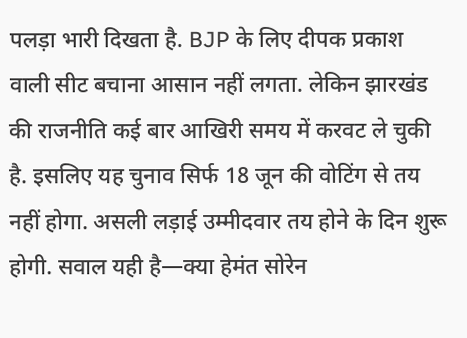पलड़ा भारी दिखता है. BJP के लिए दीपक प्रकाश वाली सीट बचाना आसान नहीं लगता. लेकिन झारखंड की राजनीति कई बार आखिरी समय में करवट ले चुकी है. इसलिए यह चुनाव सिर्फ 18 जून की वोटिंग से तय नहीं होगा. असली लड़ाई उम्मीदवार तय होने के दिन शुरू होगी. सवाल यही है—क्या हेमंत सोरेन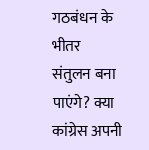गठबंधन के भीतर संतुलन बना पाएंगे? क्या कांग्रेस अपनी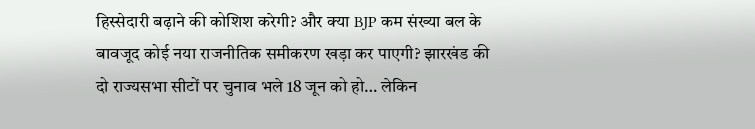हिस्सेदारी बढ़ाने की कोशिश करेगी? और क्या BJP कम संख्या बल के बावजूद कोई नया राजनीतिक समीकरण खड़ा कर पाएगी? झारखंड की दो राज्यसभा सीटों पर चुनाव भले 18 जून को हो… लेकिन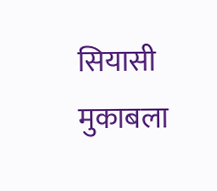सियासी मुकाबला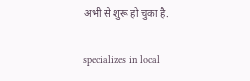अभी से शुरू हो चुका है.

specializes in local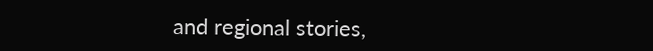and regional stories,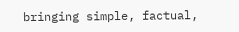bringing simple, factual,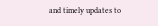and timely updates to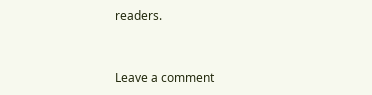readers.



Leave a comment